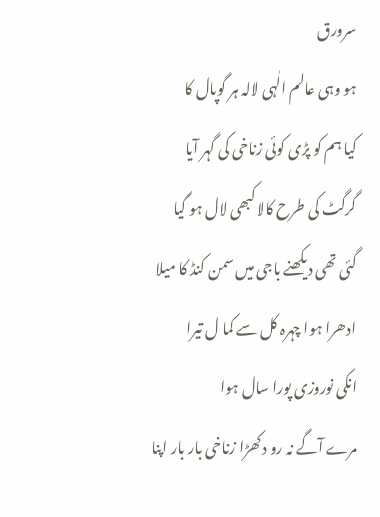سرورق
ہو وہی عالم الٰہی لالہ ہر گوپال کا
کیا ہم کو پڑی کوئی زناخی کی گہر آیا
گرگٹ کی طرح کالا کبھی لال ہو گیا
گئی تھی دیکھنے باجی میں سمن کنڈ کا میلا
ادھرا ہوا چہرہ کل سے کما ل تیرا
انکی نوروزی پورا سال ہوا
مرے آگے نہ رو دکھڑا زناخی بار بار اپنا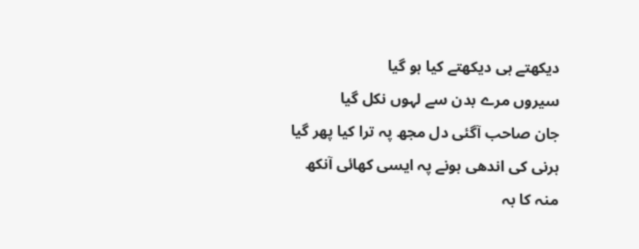دیکھتے ہی دیکھتے کیا ہو گیا
سیروں مرے بدن سے لہوں نکل گیا
جان صاحب آگئی دل مجھ پہ ترا کیا پھر گیا
ہرنی کی اندھی ہونے پہ ایسی کھائی آنکھ
منہ کا بہ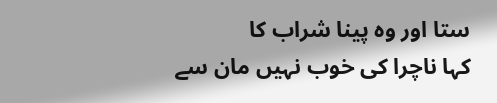ستا اور وہ پینا شراب کا
کہا ناچرا کی خوب نہیں مان سے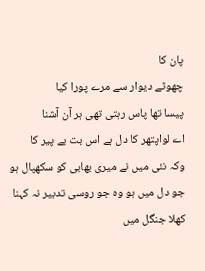پان کا
چھوٹے دیوار سے مرے پورا کیا
پیسا تھا پاس رہتی تھی ہر آن آشنا
اے لواپتھر کا دل ہے اس بت بے پیر کا
وکہ نئی میں نے میری بھابی کو سکھپال ہو
جو دل میں ہو وہ جو روسی تدبیر نہ کہنا
کھلا جنگل میں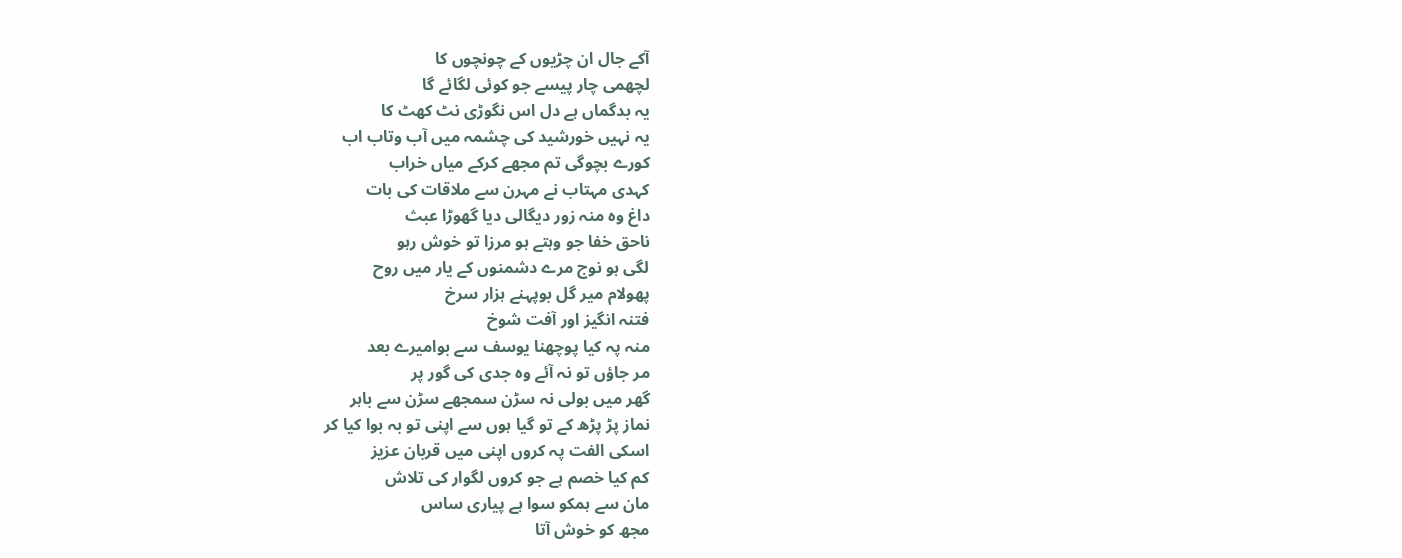آکے جال ان چڑیوں کے چونچوں کا
لچھمی چار پیسے جو کوئی لگائے گا
یہ بدگماں ہے دل اس نگوڑی نٹ کھٹ کا
یہ نہیں خورشید کی چشمہ میں آب وتاب اب
کورے بچوگی تم مجھے کرکے میاں خراب
کہدی مہتاب نے مہرن سے ملاقات کی بات
داغ وہ منہ زور دیگالی دیا گھوڑا عبث
ناحق خفا جو وہتے ہو مرزا تو خوش رہو
لگی ہو نوج مرے دشمنوں کے یار میں روح
پھولام میر گل بوپہنے ہزار سرخ
فتنہ انگیز اور آفت شوخ
منہ پہ کیا پوچھنا یوسف سے بوامیرے بعد
مر جاؤں تو نہ آئے وہ جدی کی گور پر
گھر میں بولی نہ سڑن سمجھے سڑن سے باہر
نماز پڑ پڑھ کے تو گیا ہوں سے اپنی تو بہ بوا کیا کر
اسکی الفت پہ کروں اپنی میں قربان عزیز
کم کیا خصم ہے جو کروں لگوار کی تلاش
مان سے ہمکو سوا ہے پیاری ساس
مجھ کو خوش آتا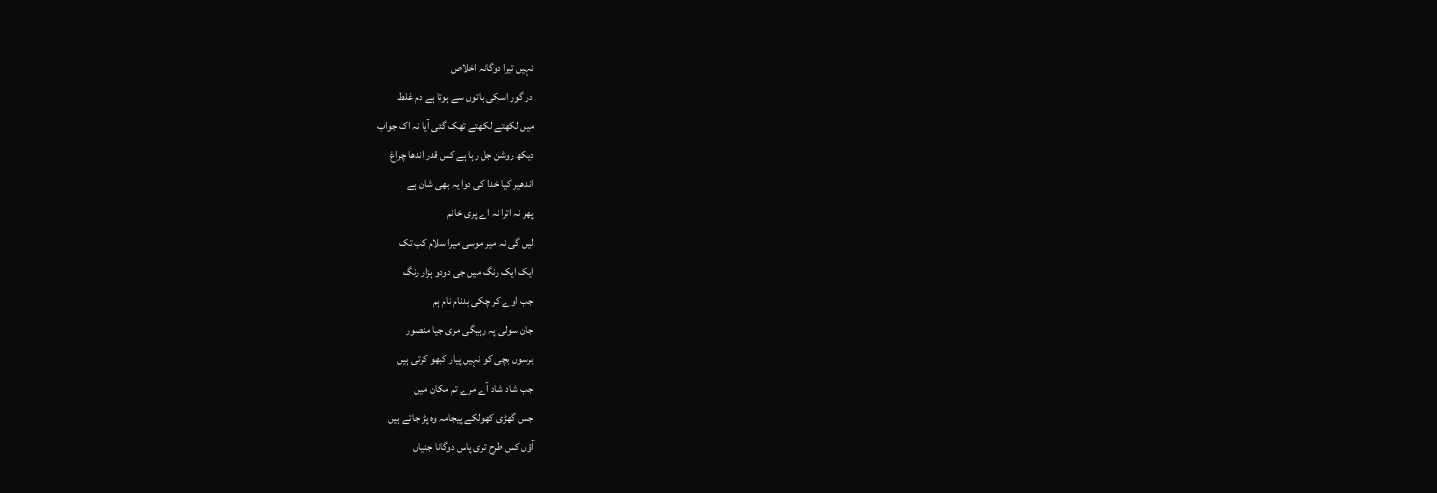نہیں تیرا دوگانہ اخلاص
در گور اسکی باتوں سے ہوتا ہے دم غلط
میں لکھتے لکھتے تھک گئی آیا نہ اک جواب
دیکھ روشن جل رہا ہے کس قدر اندھا چراغ
اندھیر کیا خدا کی دوا یہ بھی شان ہے
پھر نہ اترا نہ اے پری خانم
لیں گی نہ میر موسی میرا سلام کب تک
ایک ایک رنگ میں جی دودو ہزار رنگ
جب اوے کر چکی بدنام نام ہم
جان سولی پہ رہیگی مری جیا منصور
برسوں بچی کو نہیں پیار کبھو کرتی ہیں
جب شاد شاد آے مرے تم مکان میں
جس گھڑی کھولکے پیجامہ وہ پڑ جاتے ہیں
آؤں کس طرح تری پاس دوگانا جنیاں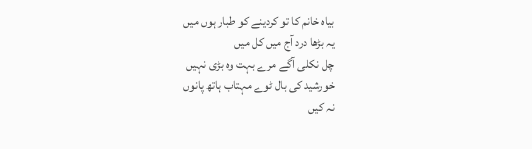بیاہ خانم کا تو کردینے کو طبار ہوں میں
یہ بڑھا درد آج میں کل میں
چل نکلی آگے مرے بہت وہ بڑی نہیں
خورشید کی بال ٹوے مہتاب ہاتھ پانوں
نہ کیں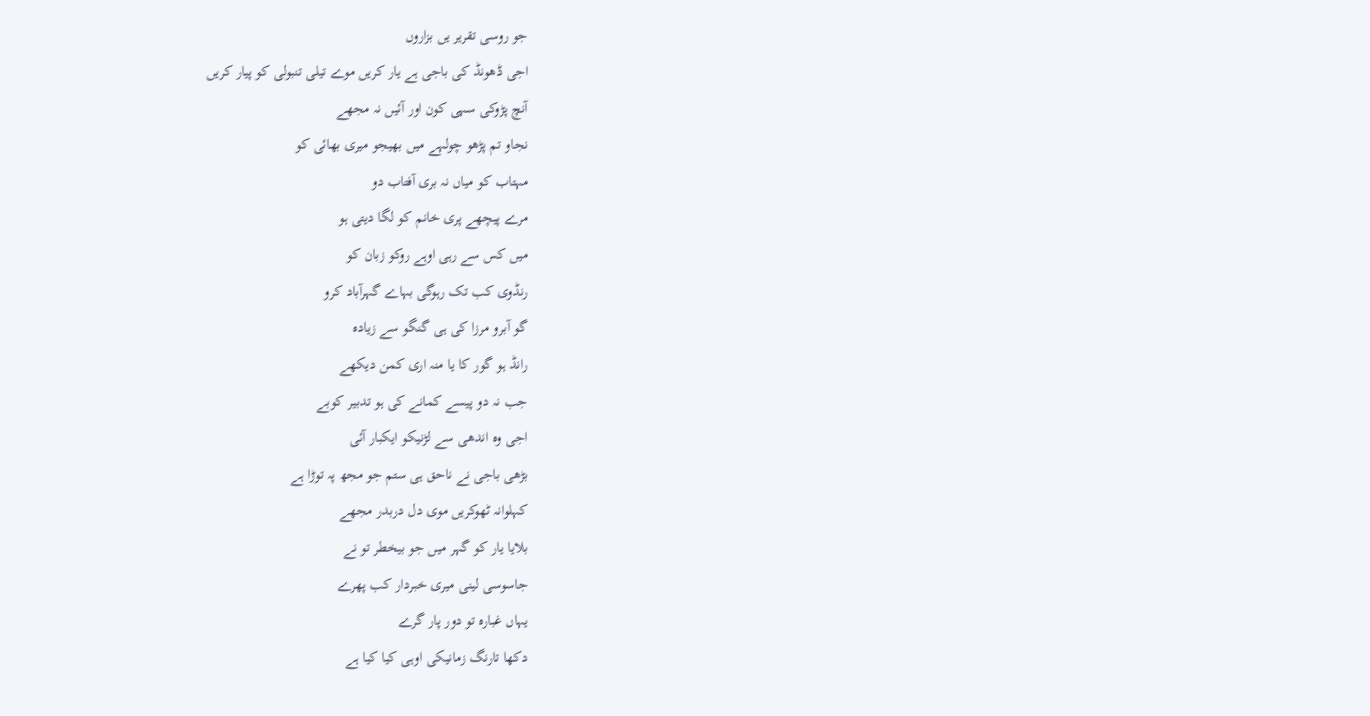جو روسی تقریر یں بزاروں
اجی ڈھونڈ کی باجی ہے یار کریں موے تیلی تنبولی کو پیار کریں
آنچ پڑوکی سہی کون اور آئیں نہ مجھے
نجاو تم پڑھو چولہے میں بھیجو میری بھائی کو
مہتاب کو میاں نہ بری آفتاب دو
مرے پیچھے پری خانم کو لگا دیتی ہو
میں کس سے رہی اوہے روکو زبان کو
رنڈوی کب تک رہوگی بہاے گہرآباد کرو
گو آبرو مرزا کی ہی گنگو سے زیادہ
رانڈ ہو گور کا یا منہ اری کمن دیکھے
جب نہ دو پیسے کمانے کی ہو تدبیر کوبے
اجی وہ اندھی سے لڑنیکو ایکبار آئی
بڑھی باجی نے ناحق ہی ستم جو مجھ پہ توڑا ہے
کہلوانہ ٹھوکریں موی دل دربدر مجھے
بلایا یار کو گہر میں جو بیخطر تو نے
جاسوسی لینی میری خبردار کب پھرے
یہاں غبارہ تو دور پار گرے
دکھا تارنگ زمانیکی اوہی کیا کیا ہے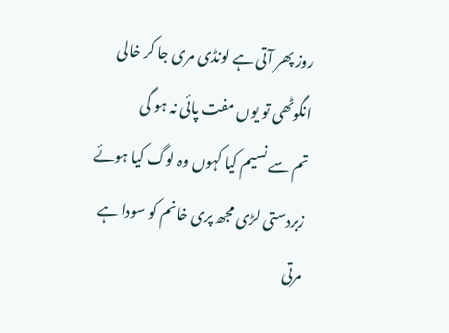روز پھر آتی ہے لونڈی مری جا کر خالی
انگوٹھی تو یوں مفت پائی نہ ہو گی
تم سے نسیم کیا کہوں وہ لوگ کیا ہوئے
زبردستی لڑی مجھ پری خانم کو سودا ہے
مرتی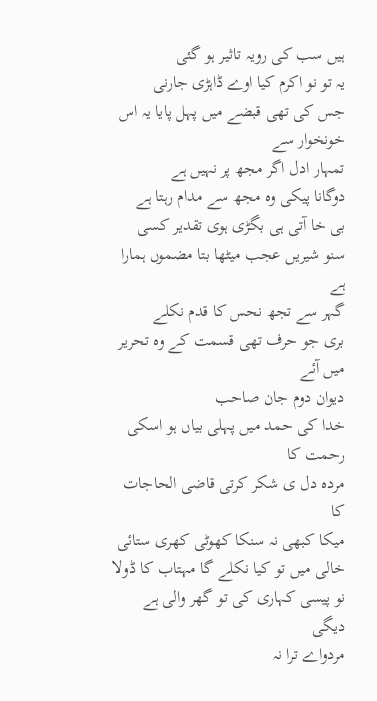ہیں سب کی رویہ تاثیر ہو گئی
یہ تو نو اکرم کیا اوے ڈاہڑی جارنی
جس کی تھی قبضے میں پہل پایا یہ اس خونخوار سے
تمہار ادل اگر مجھ پر نہیں ہے
دوگانا پیکی وہ مجھ سے مدام رہتا ہے
بی خا آتی ہی بگڑی ہوی تقدیر کسی
سنو شیریں عجب میٹھا بتا مضموں ہمارا ہے
گہر سے تجھ نحس کا قدم نکلے
بری جو حرف تھی قسمت کے وہ تحریر میں آئے
دیوان دوم جان صاحب
خدا کی حمد میں پہلی بیاں ہو اسکی رحمت کا
مردہ دل ی شکر کرتی قاضی الحاجات کا
میکا کبھی نہ سنکا کھوٹی کھری ستائی
خالی میں تو کیا نکلے گا مہتاب کا ڈولا
نو پیسی کہاری کی تو گھر والی ہے دیگی
مردواے ترا نہ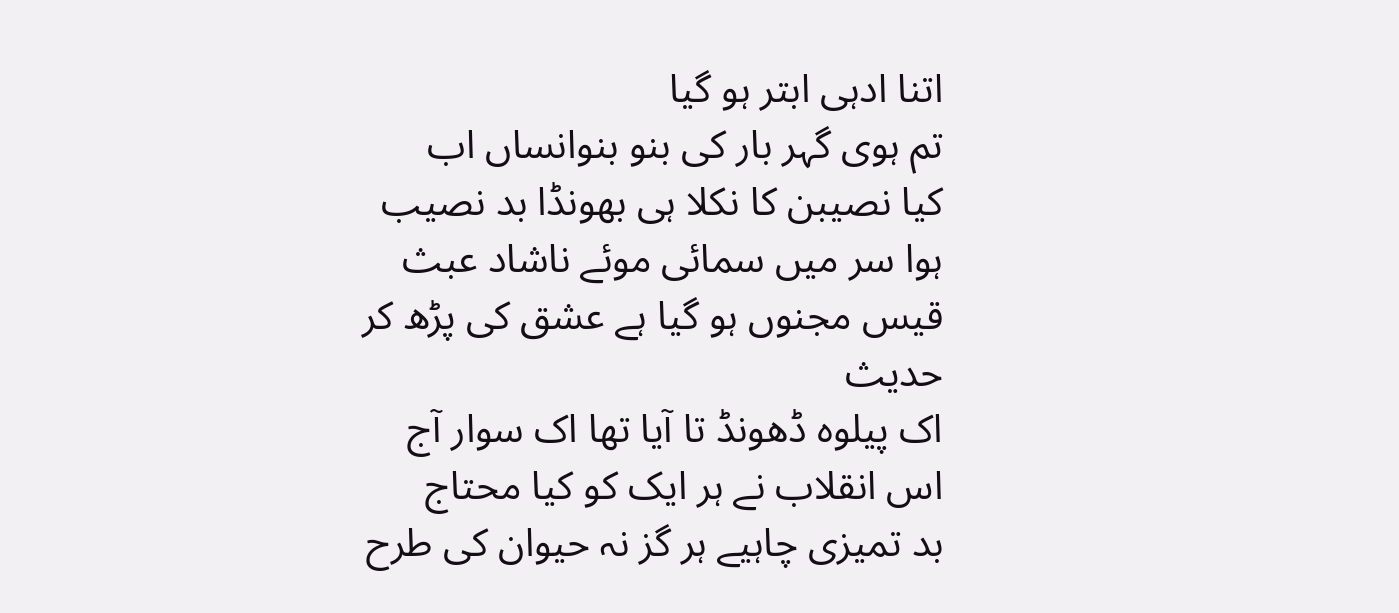اتنا ادہی ابتر ہو گیا
تم ہوی گہر بار کی بنو بنوانساں اب
کیا نصیبن کا نکلا ہی بھونڈا بد نصیب
ہوا سر میں سمائی موئے ناشاد عبث
قیس مجنوں ہو گیا ہے عشق کی پڑھ کر حدیث
اک پیلوہ ڈھونڈ تا آیا تھا اک سوار آج
اس انقلاب نے ہر ایک کو کیا محتاج
بد تمیزی چاہیے ہر گز نہ حیوان کی طرح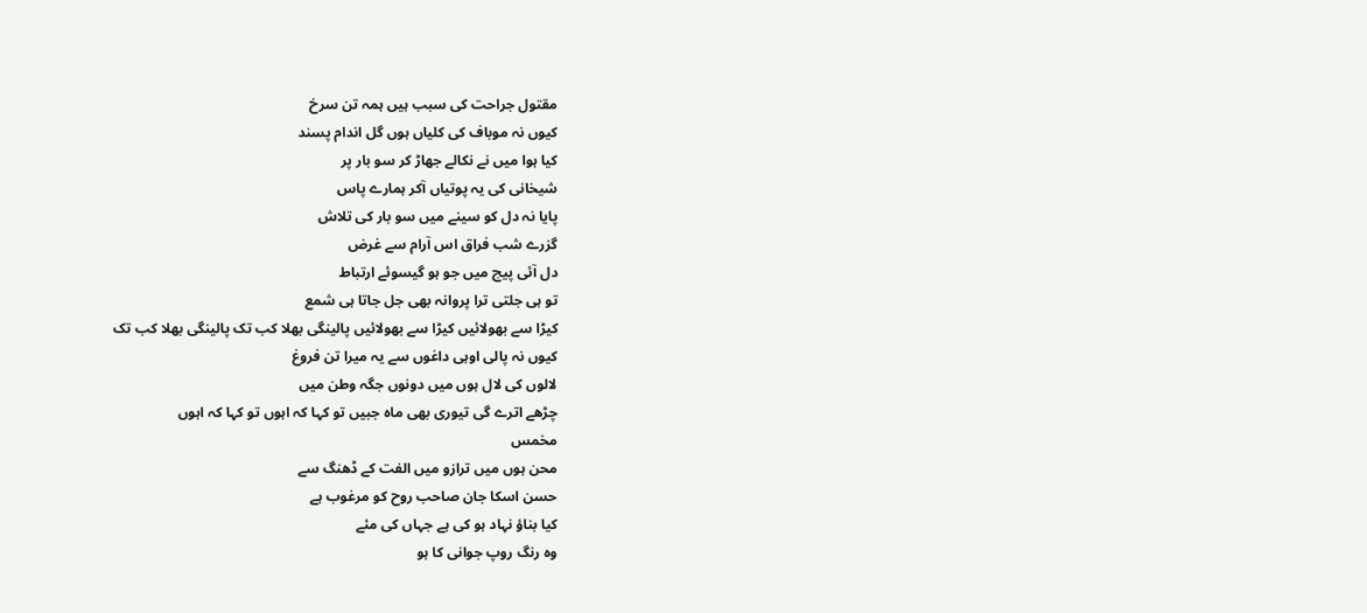مقتول جراحت کی سبب ہیں ہمہ تن سرخ
کیوں نہ موباف کی کلیاں ہوں گل اندام پسند
کیا ہوا میں نے نکالے جھاڑ کر سو بار پر
شیخانی کی یہ پوتیاں آکر ہمارے پاس
پایا نہ دل کو سینے میں سو بار کی تلاش
گزرے شب فراق اس آرام سے غرض
دل آئی پیچ میں جو ہو گیسوئے ارتباط
تو ہی جلتی ترا پروانہ بھی جل جاتا ہی شمع
کیڑا سے بھولائیں کیڑا سے بھولائیں پالینگی بھلا کب تک پالینگی بھلا کب تک
کیوں نہ پالی اوہی داغوں سے یہ میرا تن فروغ
لالوں کی لال ہوں میں دونوں جگہ وطن میں
چڑھے اترے گی تیوری بھی ماہ جبیں تو کہا کہ اہوں تو کہا کہ اہوں
مخمس
محن ہوں میں ترازو میں الفت کے ڈھنگ سے
حسن اسکا جان صاحب روح کو مرغوب ہے
کیا بناؤ نہاد ہو کی ہے جہاں کی مئے
وہ رنگ روپ جوانی کا ہو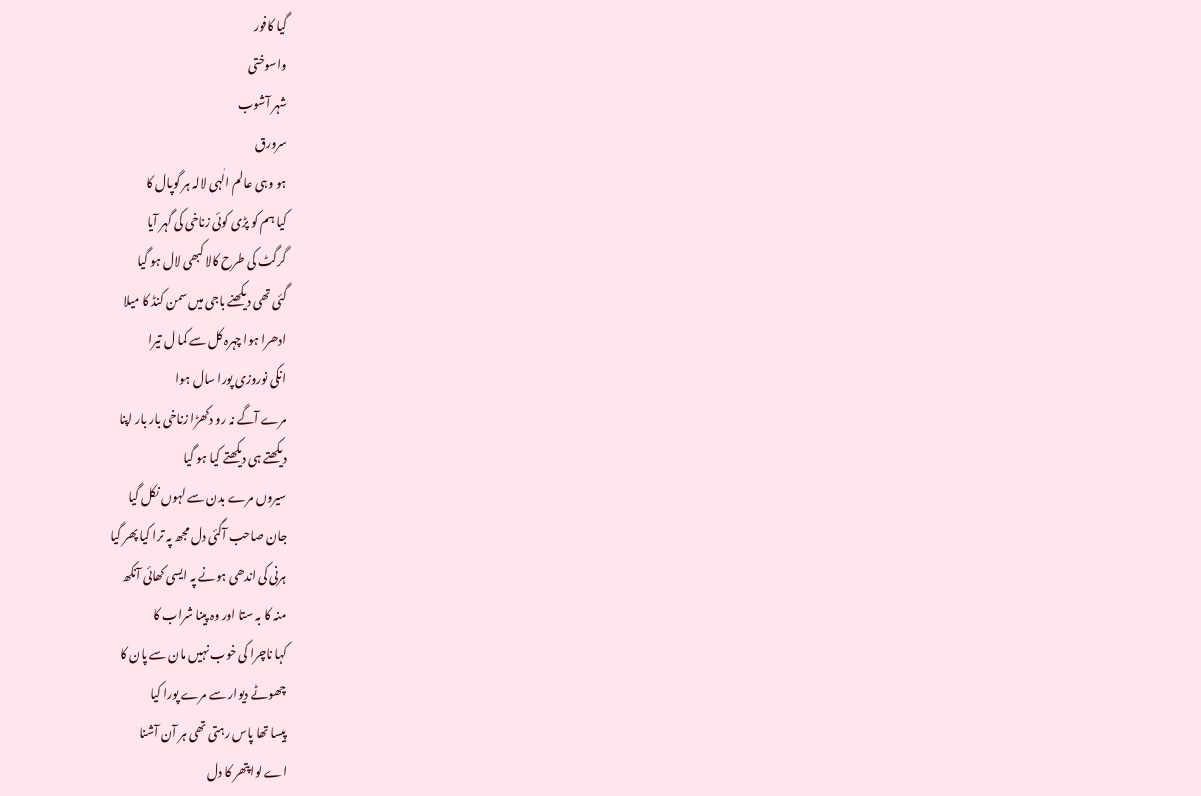گیا کافور
واسوختی
شہر آشوب
سرورق
ہو وہی عالم الٰہی لالہ ہر گوپال کا
کیا ہم کو پڑی کوئی زناخی کی گہر آیا
گرگٹ کی طرح کالا کبھی لال ہو گیا
گئی تھی دیکھنے باجی میں سمن کنڈ کا میلا
ادھرا ہوا چہرہ کل سے کما ل تیرا
انکی نوروزی پورا سال ہوا
مرے آگے نہ رو دکھڑا زناخی بار بار اپنا
دیکھتے ہی دیکھتے کیا ہو گیا
سیروں مرے بدن سے لہوں نکل گیا
جان صاحب آگئی دل مجھ پہ ترا کیا پھر گیا
ہرنی کی اندھی ہونے پہ ایسی کھائی آنکھ
منہ کا بہ ستا اور وہ پینا شراب کا
کہا ناچرا کی خوب نہیں مان سے پان کا
چھوٹے دیوار سے مرے پورا کیا
پیسا تھا پاس رہتی تھی ہر آن آشنا
اے لواپتھر کا دل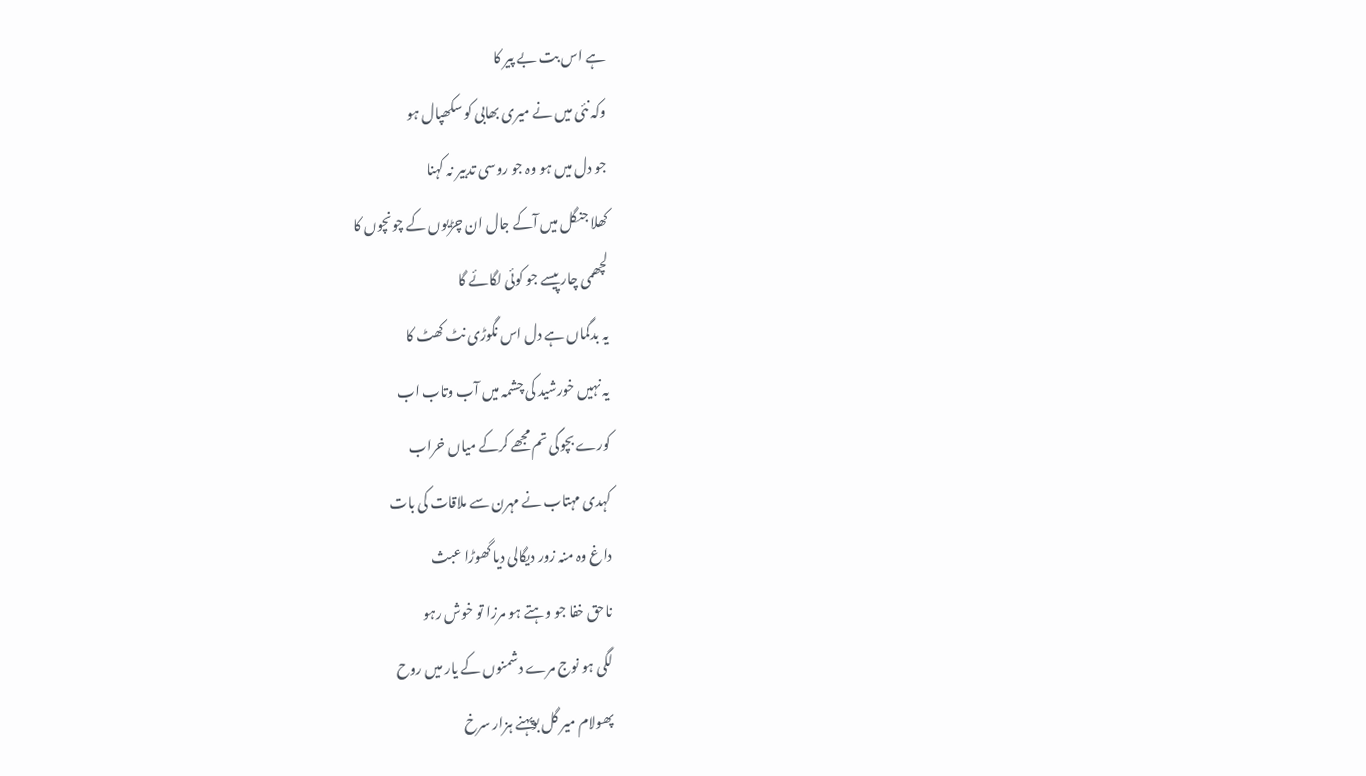ہے اس بت بے پیر کا
وکہ نئی میں نے میری بھابی کو سکھپال ہو
جو دل میں ہو وہ جو روسی تدبیر نہ کہنا
کھلا جنگل میں آکے جال ان چڑیوں کے چونچوں کا
لچھمی چار پیسے جو کوئی لگائے گا
یہ بدگماں ہے دل اس نگوڑی نٹ کھٹ کا
یہ نہیں خورشید کی چشمہ میں آب وتاب اب
کورے بچوگی تم مجھے کرکے میاں خراب
کہدی مہتاب نے مہرن سے ملاقات کی بات
داغ وہ منہ زور دیگالی دیا گھوڑا عبث
ناحق خفا جو وہتے ہو مرزا تو خوش رہو
لگی ہو نوج مرے دشمنوں کے یار میں روح
پھولام میر گل بوپہنے ہزار سرخ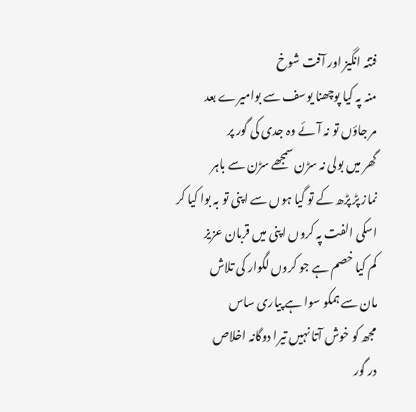فتنہ انگیز اور آفت شوخ
منہ پہ کیا پوچھنا یوسف سے بوامیرے بعد
مر جاؤں تو نہ آئے وہ جدی کی گور پر
گھر میں بولی نہ سڑن سمجھے سڑن سے باہر
نماز پڑ پڑھ کے تو گیا ہوں سے اپنی تو بہ بوا کیا کر
اسکی الفت پہ کروں اپنی میں قربان عزیز
کم کیا خصم ہے جو کروں لگوار کی تلاش
مان سے ہمکو سوا ہے پیاری ساس
مجھ کو خوش آتا نہیں تیرا دوگانہ اخلاص
در گور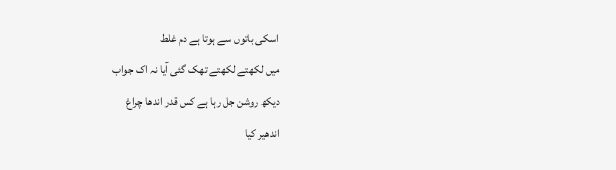اسکی باتوں سے ہوتا ہے دم غلط
میں لکھتے لکھتے تھک گئی آیا نہ اک جواب
دیکھ روشن جل رہا ہے کس قدر اندھا چراغ
اندھیر کیا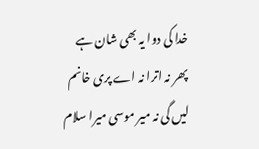خدا کی دوا یہ بھی شان ہے
پھر نہ اترا نہ اے پری خانم
لیں گی نہ میر موسی میرا سلام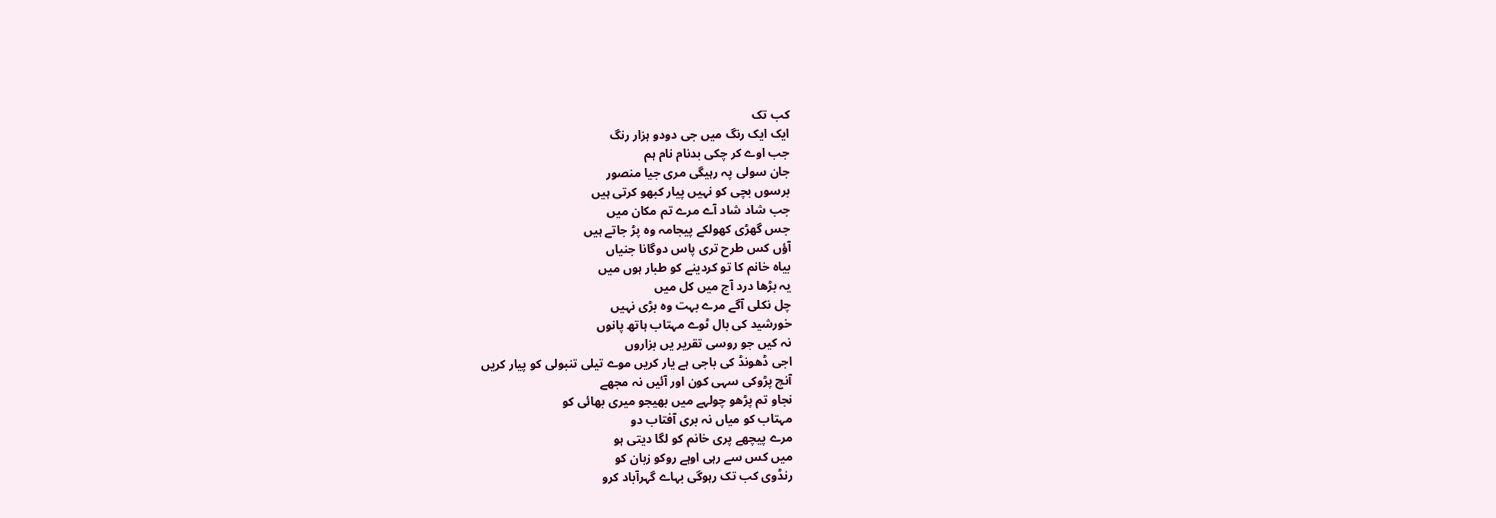کب تک
ایک ایک رنگ میں جی دودو ہزار رنگ
جب اوے کر چکی بدنام نام ہم
جان سولی پہ رہیگی مری جیا منصور
برسوں بچی کو نہیں پیار کبھو کرتی ہیں
جب شاد شاد آے مرے تم مکان میں
جس گھڑی کھولکے پیجامہ وہ پڑ جاتے ہیں
آؤں کس طرح تری پاس دوگانا جنیاں
بیاہ خانم کا تو کردینے کو طبار ہوں میں
یہ بڑھا درد آج میں کل میں
چل نکلی آگے مرے بہت وہ بڑی نہیں
خورشید کی بال ٹوے مہتاب ہاتھ پانوں
نہ کیں جو روسی تقریر یں بزاروں
اجی ڈھونڈ کی باجی ہے یار کریں موے تیلی تنبولی کو پیار کریں
آنچ پڑوکی سہی کون اور آئیں نہ مجھے
نجاو تم پڑھو چولہے میں بھیجو میری بھائی کو
مہتاب کو میاں نہ بری آفتاب دو
مرے پیچھے پری خانم کو لگا دیتی ہو
میں کس سے رہی اوہے روکو زبان کو
رنڈوی کب تک رہوگی بہاے گہرآباد کرو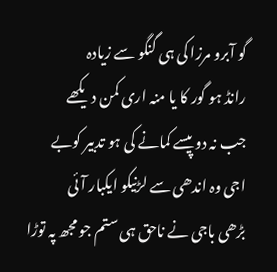گو آبرو مرزا کی ہی گنگو سے زیادہ
رانڈ ہو گور کا یا منہ اری کمن دیکھے
جب نہ دو پیسے کمانے کی ہو تدبیر کوبے
اجی وہ اندھی سے لڑنیکو ایکبار آئی
بڑھی باجی نے ناحق ہی ستم جو مجھ پہ توڑا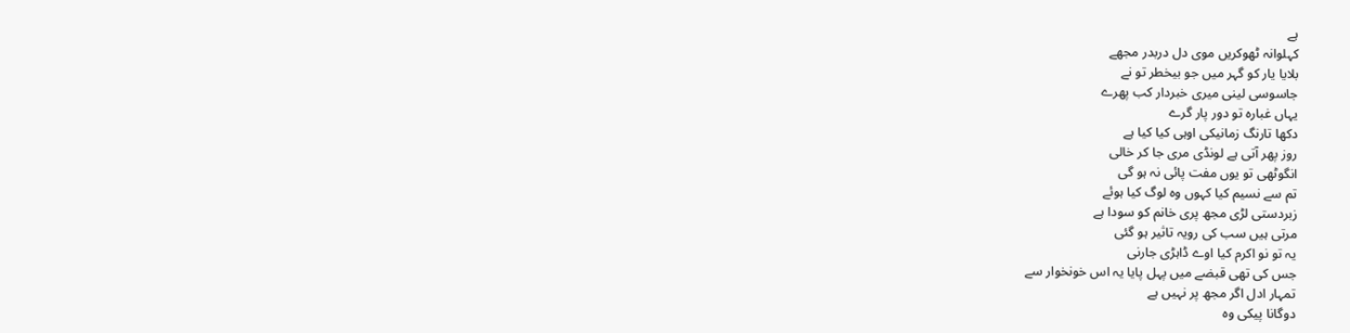ہے
کہلوانہ ٹھوکریں موی دل دربدر مجھے
بلایا یار کو گہر میں جو بیخطر تو نے
جاسوسی لینی میری خبردار کب پھرے
یہاں غبارہ تو دور پار گرے
دکھا تارنگ زمانیکی اوہی کیا کیا ہے
روز پھر آتی ہے لونڈی مری جا کر خالی
انگوٹھی تو یوں مفت پائی نہ ہو گی
تم سے نسیم کیا کہوں وہ لوگ کیا ہوئے
زبردستی لڑی مجھ پری خانم کو سودا ہے
مرتی ہیں سب کی رویہ تاثیر ہو گئی
یہ تو نو اکرم کیا اوے ڈاہڑی جارنی
جس کی تھی قبضے میں پہل پایا یہ اس خونخوار سے
تمہار ادل اگر مجھ پر نہیں ہے
دوگانا پیکی وہ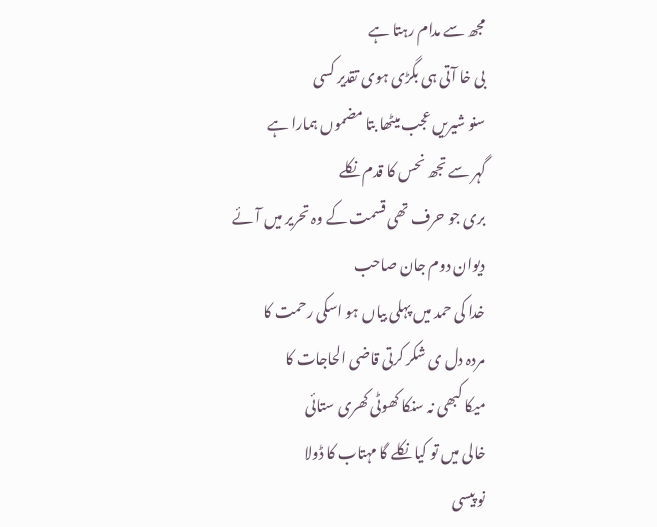مجھ سے مدام رہتا ہے
بی خا آتی ہی بگڑی ہوی تقدیر کسی
سنو شیریں عجب میٹھا بتا مضموں ہمارا ہے
گہر سے تجھ نحس کا قدم نکلے
بری جو حرف تھی قسمت کے وہ تحریر میں آئے
دیوان دوم جان صاحب
خدا کی حمد میں پہلی بیاں ہو اسکی رحمت کا
مردہ دل ی شکر کرتی قاضی الحاجات کا
میکا کبھی نہ سنکا کھوٹی کھری ستائی
خالی میں تو کیا نکلے گا مہتاب کا ڈولا
نو پیسی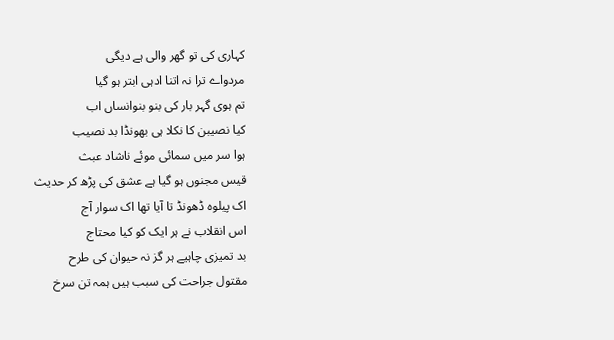کہاری کی تو گھر والی ہے دیگی
مردواے ترا نہ اتنا ادہی ابتر ہو گیا
تم ہوی گہر بار کی بنو بنوانساں اب
کیا نصیبن کا نکلا ہی بھونڈا بد نصیب
ہوا سر میں سمائی موئے ناشاد عبث
قیس مجنوں ہو گیا ہے عشق کی پڑھ کر حدیث
اک پیلوہ ڈھونڈ تا آیا تھا اک سوار آج
اس انقلاب نے ہر ایک کو کیا محتاج
بد تمیزی چاہیے ہر گز نہ حیوان کی طرح
مقتول جراحت کی سبب ہیں ہمہ تن سرخ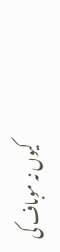کیوں نہ موباف کی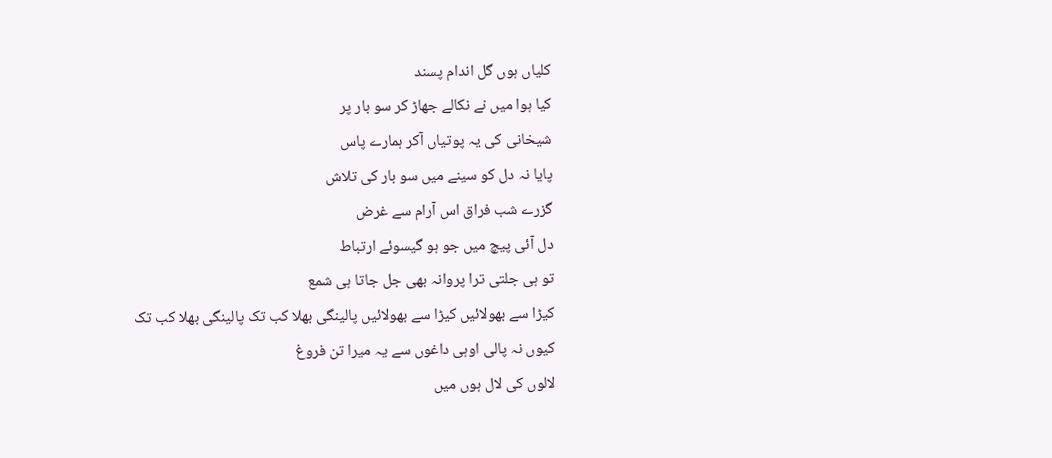کلیاں ہوں گل اندام پسند
کیا ہوا میں نے نکالے جھاڑ کر سو بار پر
شیخانی کی یہ پوتیاں آکر ہمارے پاس
پایا نہ دل کو سینے میں سو بار کی تلاش
گزرے شب فراق اس آرام سے غرض
دل آئی پیچ میں جو ہو گیسوئے ارتباط
تو ہی جلتی ترا پروانہ بھی جل جاتا ہی شمع
کیڑا سے بھولائیں کیڑا سے بھولائیں پالینگی بھلا کب تک پالینگی بھلا کب تک
کیوں نہ پالی اوہی داغوں سے یہ میرا تن فروغ
لالوں کی لال ہوں میں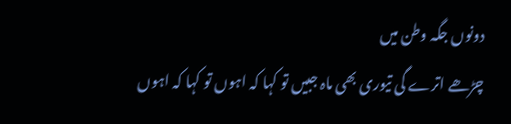دونوں جگہ وطن میں
چڑھے اترے گی تیوری بھی ماہ جبیں تو کہا کہ اہوں تو کہا کہ اہوں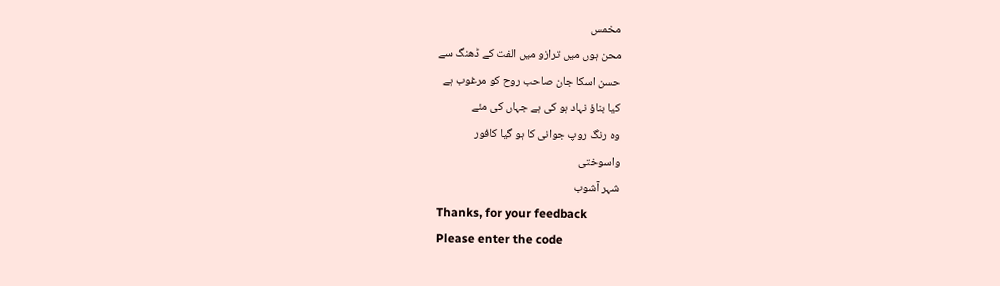مخمس
محن ہوں میں ترازو میں الفت کے ڈھنگ سے
حسن اسکا جان صاحب روح کو مرغوب ہے
کیا بناؤ نہاد ہو کی ہے جہاں کی مئے
وہ رنگ روپ جوانی کا ہو گیا کافور
واسوختی
شہر آشوب
Thanks, for your feedback
Please enter the code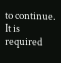to continue. It is required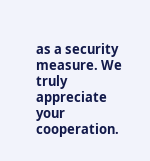as a security measure. We truly appreciate your cooperation.